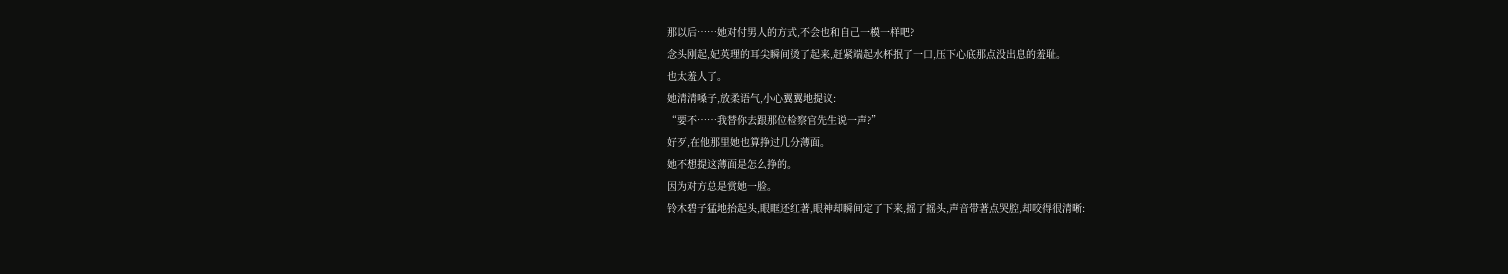那以后……她对付男人的方式,不会也和自己一模一样吧?
念头刚起,妃英理的耳尖瞬间烫了起来,赶紧端起水杯抿了一口,压下心底那点没出息的羞耻。
也太羞人了。
她清清嗓子,放柔语气,小心翼翼地提议:
“要不……我替你去跟那位检察官先生说一声?”
好歹,在他那里她也算挣过几分薄面。
她不想提这薄面是怎么挣的。
因为对方总是赏她一脸。
铃木碧子猛地抬起头,眼眶还红著,眼神却瞬间定了下来,摇了摇头,声音带著点哭腔,却咬得很清晰: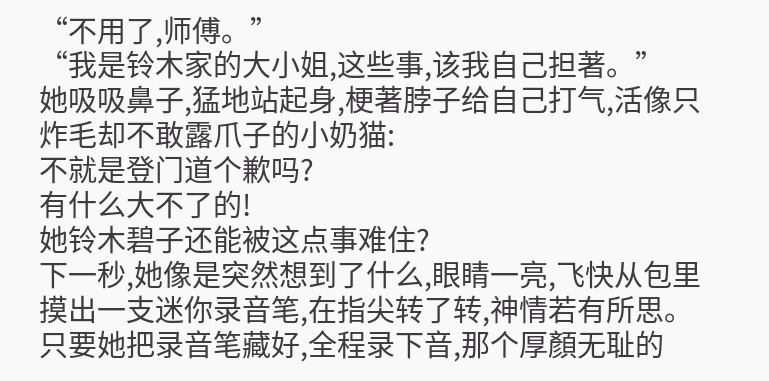“不用了,师傅。”
“我是铃木家的大小姐,这些事,该我自己担著。”
她吸吸鼻子,猛地站起身,梗著脖子给自己打气,活像只炸毛却不敢露爪子的小奶猫:
不就是登门道个歉吗?
有什么大不了的!
她铃木碧子还能被这点事难住?
下一秒,她像是突然想到了什么,眼睛一亮,飞快从包里摸出一支迷你录音笔,在指尖转了转,神情若有所思。
只要她把录音笔藏好,全程录下音,那个厚顏无耻的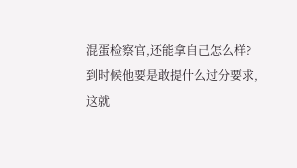混蛋检察官,还能拿自己怎么样?
到时候他要是敢提什么过分要求,这就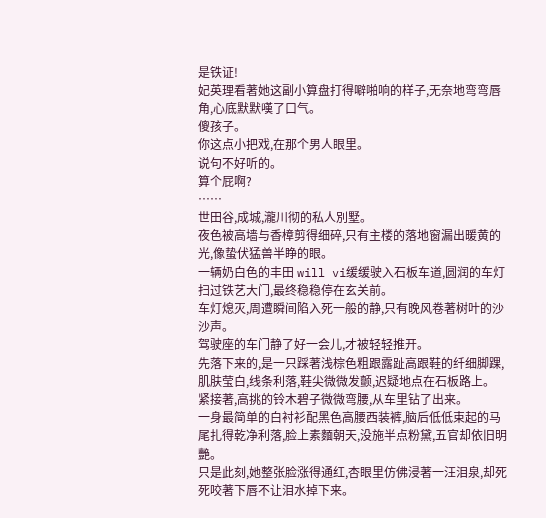是铁证!
妃英理看著她这副小算盘打得噼啪响的样子,无奈地弯弯唇角,心底默默嘆了口气。
傻孩子。
你这点小把戏,在那个男人眼里。
说句不好听的。
算个屁啊?
……
世田谷,成城,瀧川彻的私人別墅。
夜色被高墙与香樟剪得细碎,只有主楼的落地窗漏出暖黄的光,像蛰伏猛兽半睁的眼。
一辆奶白色的丰田 will vi缓缓驶入石板车道,圆润的车灯扫过铁艺大门,最终稳稳停在玄关前。
车灯熄灭,周遭瞬间陷入死一般的静,只有晚风卷著树叶的沙沙声。
驾驶座的车门静了好一会儿,才被轻轻推开。
先落下来的,是一只踩著浅棕色粗跟露趾高跟鞋的纤细脚踝,肌肤莹白,线条利落,鞋尖微微发颤,迟疑地点在石板路上。
紧接著,高挑的铃木碧子微微弯腰,从车里钻了出来。
一身最简单的白衬衫配黑色高腰西装裤,脑后低低束起的马尾扎得乾净利落,脸上素麵朝天,没施半点粉黛,五官却依旧明艷。
只是此刻,她整张脸涨得通红,杏眼里仿佛浸著一汪泪泉,却死死咬著下唇不让泪水掉下来。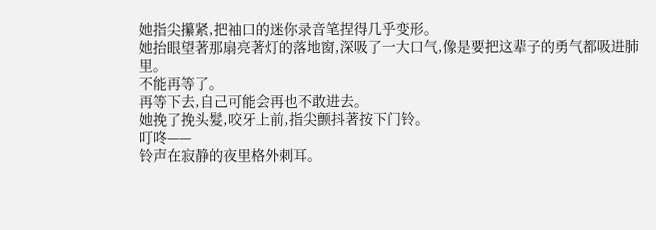她指尖攥紧,把袖口的迷你录音笔捏得几乎变形。
她抬眼望著那扇亮著灯的落地窗,深吸了一大口气,像是要把这辈子的勇气都吸进肺里。
不能再等了。
再等下去,自己可能会再也不敢进去。
她挽了挽头髮,咬牙上前,指尖颤抖著按下门铃。
叮咚——
铃声在寂静的夜里格外刺耳。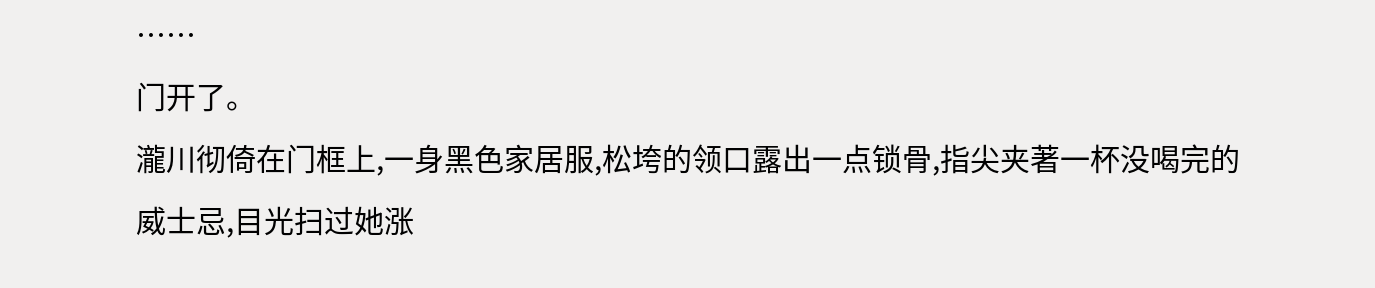……
门开了。
瀧川彻倚在门框上,一身黑色家居服,松垮的领口露出一点锁骨,指尖夹著一杯没喝完的威士忌,目光扫过她涨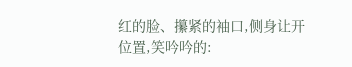红的脸、攥紧的袖口,侧身让开位置,笑吟吟的: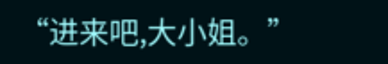“进来吧,大小姐。”